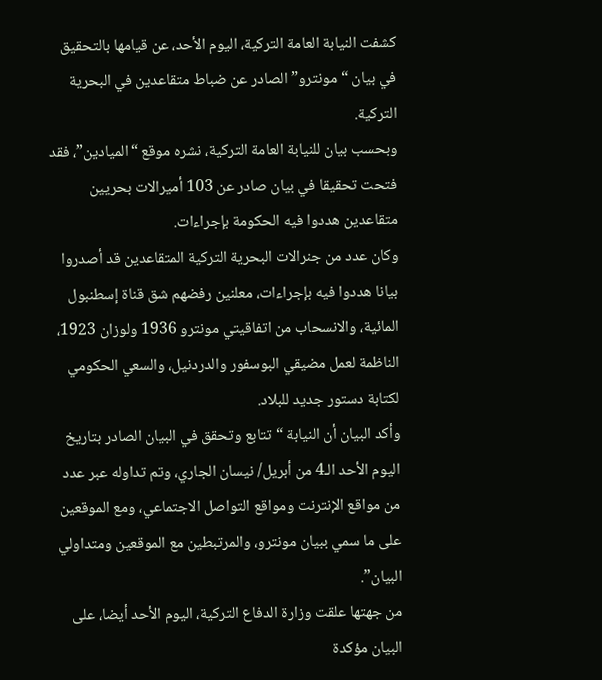كشفت النيابة العامة التركية، اليوم الأحد، عن قيامها بالتحقيق في بيان “مونترو” الصادر عن ضباط متقاعدين في البحرية التركية.
وبحسب بيان للنيابة العامة التركية، نشره موقع “الميادين”، فقد فتحت تحقيقا في بيان صادر عن 103 أميرالات بحريين متقاعدين هددوا فيه الحكومة بإجراءات.
وكان عدد من جنرالات البحرية التركية المتقاعدين قد أصدروا بيانا هددوا فيه بإجراءات، معلنين رفضهم شق قناة إسطنبول المائية، والانسحاب من اتفاقيتي مونترو 1936 ولوزان 1923، الناظمة لعمل مضيقي البوسفور والدردنيل، والسعي الحكومي لكتابة دستور جديد للبلاد.
وأكد البيان أن النيابة “تتابع وتحقق في البيان الصادر بتاريخ اليوم الأحد الـ4 من أبريل/ نيسان الجاري، وتم تداوله عبر عدد من مواقع الإنترنت ومواقع التواصل الاجتماعي، ومع الموقعين على ما سمي ببيان مونترو، والمرتبطين مع الموقعين ومتداولي البيان”.
من جهتها علقت وزارة الدفاع التركية، اليوم الأحد أيضا، على البيان مؤكدة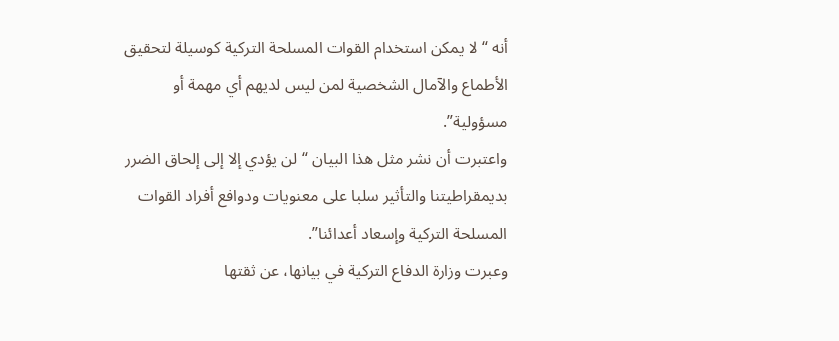أنه “لا يمكن استخدام القوات المسلحة التركية كوسيلة لتحقيق الأطماع والآمال الشخصية لمن ليس لديهم أي مهمة أو مسؤولية”.
واعتبرت أن نشر مثل هذا البيان “لن يؤدي إلا إلى إلحاق الضرر بديمقراطيتنا والتأثير سلبا على معنويات ودوافع أفراد القوات المسلحة التركية وإسعاد أعدائنا”.
وعبرت وزارة الدفاع التركية في بيانها، عن ثقتها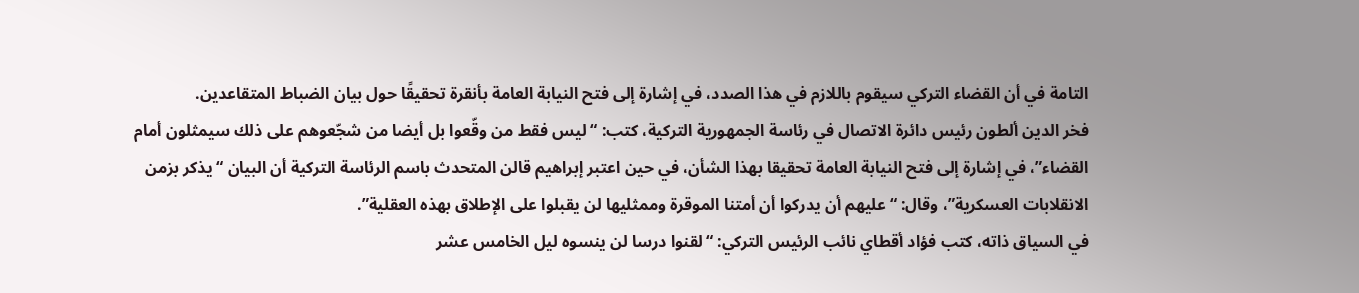التامة في أن القضاء التركي سيقوم باللازم في هذا الصدد، في إشارة إلى فتح النيابة العامة بأنقرة تحقيقًا حول بيان الضباط المتقاعدين.
فخر الدين ألطون رئيس دائرة الاتصال في رئاسة الجمهورية التركية، كتب: “ليس فقط من وقّعوا بل أيضا من شجّعوهم على ذلك سيمثلون أمام القضاء”، في إشارة إلى فتح النيابة العامة تحقيقا بهذا الشأن، في حين اعتبر إبراهيم قالن المتحدث باسم الرئاسة التركية أن البيان “يذكر بزمن الانقلابات العسكرية”، وقال: “عليهم أن يدركوا أن أمتنا الموقرة وممثليها لن يقبلوا على الإطلاق بهذه العقلية”.
في السياق ذاته، كتب فؤاد أقطاي نائب الرئيس التركي: “لقنوا درسا لن ينسوه ليل الخامس عشر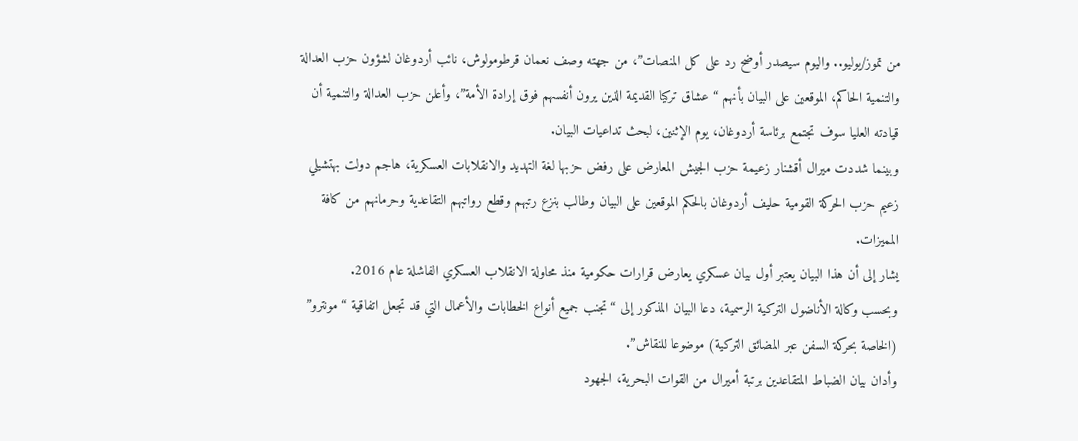من تموز/يوليو.. واليوم سيصدر أوضح رد على كل المنصات”، من جهته وصف نعمان قرطومولوش، نائب أردوغان لشؤون حزب العدالة والتنمية الحاكم، الموقعين على البيان بأنهم “عشاق تركيا القديمة الذين يرون أنفسهم فوق إرادة الأمة”، وأعلن حزب العدالة والتنمية أن قيادته العليا سوف تجتمع برئاسة أردوغان، يوم الإثنين، لبحث تداعيات البيان.
وبينما شددت ميرال أقشنار زعيمة حزب الجيش المعارض على رفض حزبها لغة التهديد والانقلابات العسكرية، هاجم دولت بهتشيلي زعيم حزب الحركة القومية حليف أردوغان بالحكم الموقعين على البيان وطالب بنزع رتبهم وقطع رواتبهم التقاعدية وحرمانهم من كافة المميزات.
يشار إلى أن هذا البيان يعتبر أول بيان عسكري يعارض قرارات حكومية منذ محاولة الانقلاب العسكري الفاشلة عام 2016.
وبحسب وكالة الأناضول التركية الرسمية، دعا البيان المذكور إلى “تجنب جميع أنواع الخطابات والأعمال التي قد تجعل اتفاقية “مونترو” (الخاصة بحركة السفن عبر المضائق التركية) موضوعا للنقاش”.
وأدان بيان الضباط المتقاعدين برتبة أميرال من القوات البحرية، الجهود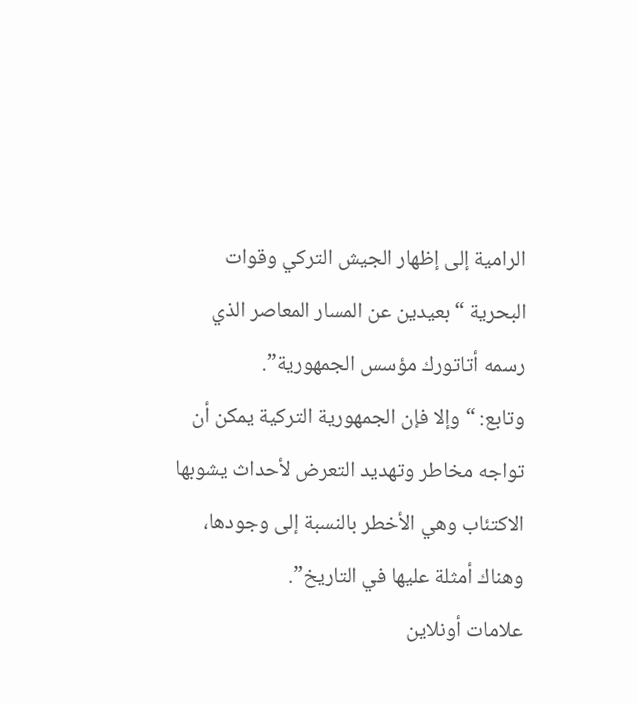الرامية إلى إظهار الجيش التركي وقوات البحرية “بعيدين عن المسار المعاصر الذي رسمه أتاتورك مؤسس الجمهورية”.
وتابع: “وإلا فإن الجمهورية التركية يمكن أن تواجه مخاطر وتهديد التعرض لأحداث يشوبها الاكتئاب وهي الأخطر بالنسبة إلى وجودها، وهناك أمثلة عليها في التاريخ”.
علامات أونلاين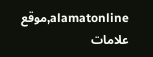alamatonline,موقع علامات